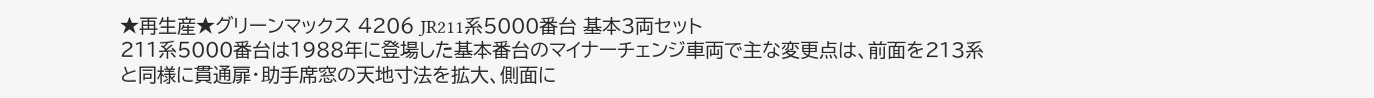★再生産★グリーンマックス 4206 JR211系5000番台 基本3両セット
211系5000番台は1988年に登場した基本番台のマイナーチェンジ車両で主な変更点は、前面を213系と同様に貫通扉・助手席窓の天地寸法を拡大、側面に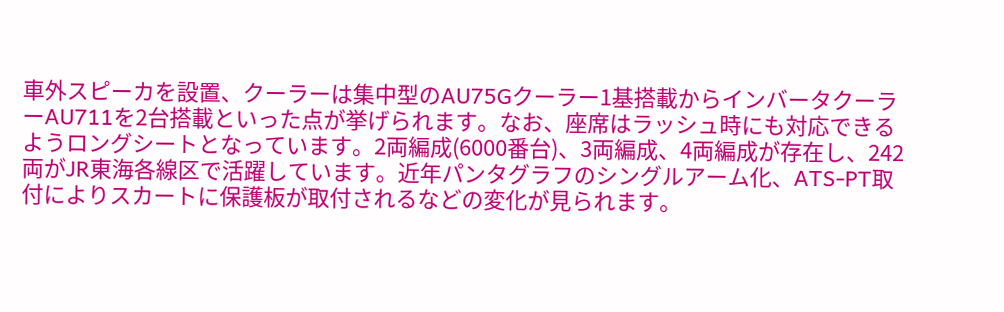車外スピーカを設置、クーラーは集中型のAU75Gクーラー1基搭載からインバータクーラーAU711を2台搭載といった点が挙げられます。なお、座席はラッシュ時にも対応できるようロングシートとなっています。2両編成(6000番台)、3両編成、4両編成が存在し、242両がJR東海各線区で活躍しています。近年パンタグラフのシングルアーム化、ATS-PT取付によりスカートに保護板が取付されるなどの変化が見られます。